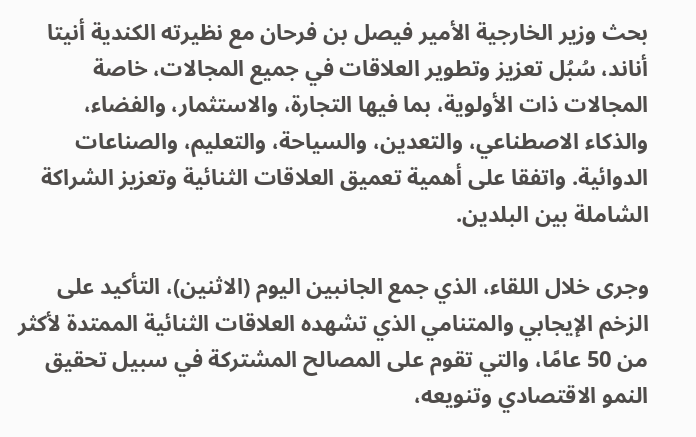بحث وزير الخارجية الأمير فيصل بن فرحان مع نظيرته الكندية أنيتا أناند، سُبُل تعزيز وتطوير العلاقات في جميع المجالات، خاصة المجالات ذات الأولوية، بما فيها التجارة، والاستثمار، والفضاء، والذكاء الاصطناعي، والتعدين، والسياحة، والتعليم، والصناعات الدوائية. واتفقا على أهمية تعميق العلاقات الثنائية وتعزيز الشراكة الشاملة بين البلدين.

وجرى خلال اللقاء، الذي جمع الجانبين اليوم (الاثنين)، التأكيد على الزخم الإيجابي والمتنامي الذي تشهده العلاقات الثنائية الممتدة لأكثر من 50 عامًا، والتي تقوم على المصالح المشتركة في سبيل تحقيق النمو الاقتصادي وتنويعه،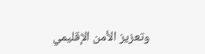وتعزيز الأمن الإقليمي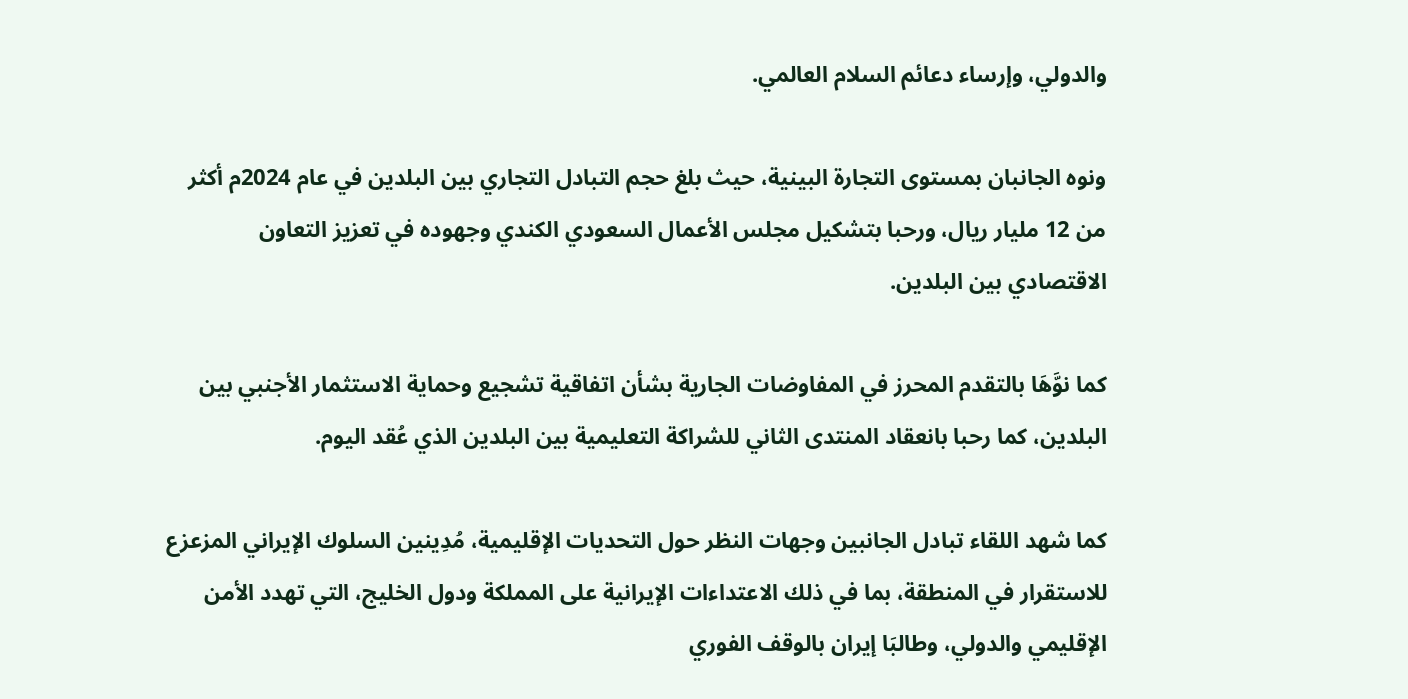والدولي، وإرساء دعائم السلام العالمي.

ونوه الجانبان بمستوى التجارة البينية، حيث بلغ حجم التبادل التجاري بين البلدين في عام 2024م أكثر من 12 مليار ريال، ورحبا بتشكيل مجلس الأعمال السعودي الكندي وجهوده في تعزيز التعاون الاقتصادي بين البلدين.

كما نوَّهَا بالتقدم المحرز في المفاوضات الجارية بشأن اتفاقية تشجيع وحماية الاستثمار الأجنبي بين البلدين، كما رحبا بانعقاد المنتدى الثاني للشراكة التعليمية بين البلدين الذي عُقد اليوم.

كما شهد اللقاء تبادل الجانبين وجهات النظر حول التحديات الإقليمية، مُدِينين السلوك الإيراني المزعزع للاستقرار في المنطقة، بما في ذلك الاعتداءات الإيرانية على المملكة ودول الخليج، التي تهدد الأمن الإقليمي والدولي، وطالبَا إيران بالوقف الفوري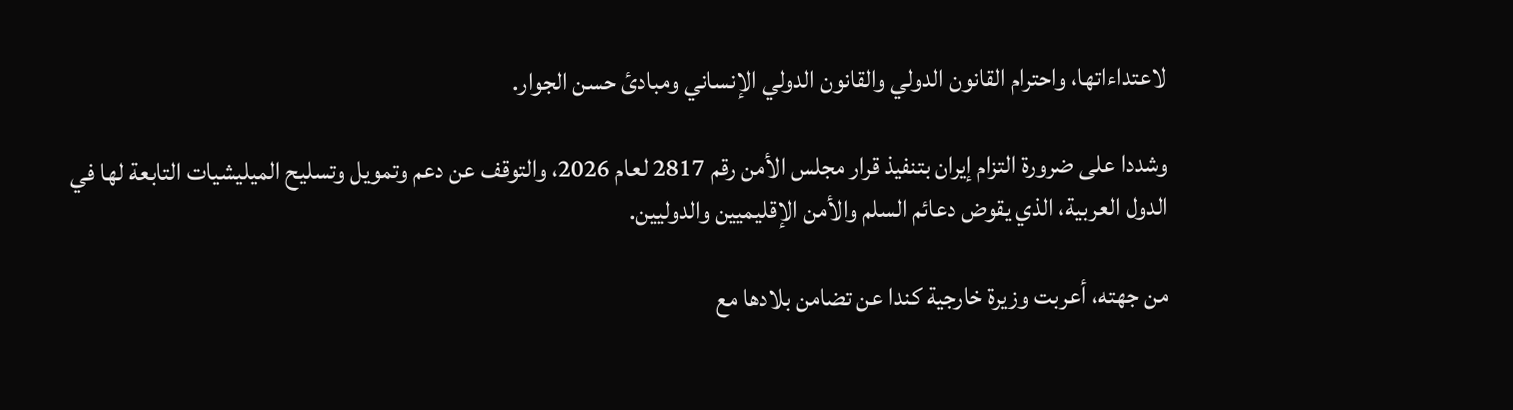لاعتداءاتها، واحترام القانون الدولي والقانون الدولي الإنساني ومبادئ حسن الجوار.

وشددا على ضرورة التزام إيران بتنفيذ قرار مجلس الأمن رقم 2817 لعام 2026، والتوقف عن دعم وتمويل وتسليح الميليشيات التابعة لها في الدول العربية، الذي يقوض دعائم السلم والأمن الإقليميين والدوليين.

من جهته، أعربت وزيرة خارجية كندا عن تضامن بلادها مع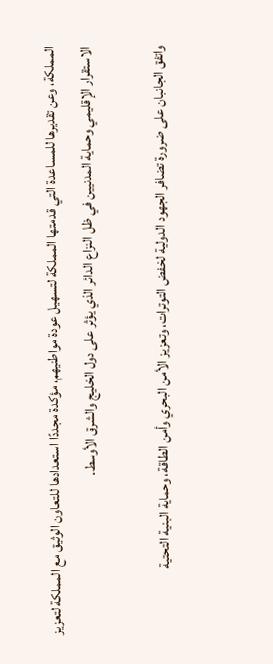المملكة، وعن تقديرها للمساعدة التي قدمتها المملكة لتسهيل عودة مواطنيهم، مؤكدة مجددًا استعدادها للتعاون الوثيق مع المملكة لتعزيز الاستقرار الإقليمي وحماية المدنيين في ظل النزاع الدائر الذي يؤثر على دول الخليج والشرق الأوسط.

واتفق الجانبان على ضرورة تضافر الجهود الدولية لخفض التوترات، وتعزيز الأمن البحري وأمن الطاقة، وحماية البنية التحتية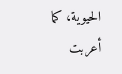الحيوية، كما أعربت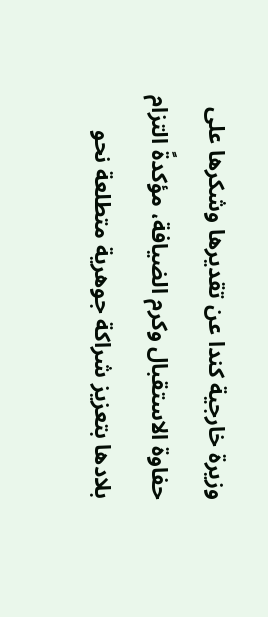وزيرة خارجية كندا عن تقديرها وشكرها على حفاوة الاستقبال وكرم الضيافة، مؤكدةً التزام بلادها بتعزيز شراكة جوهرية متطلعة نحو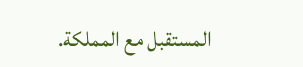المستقبل مع المملكة.